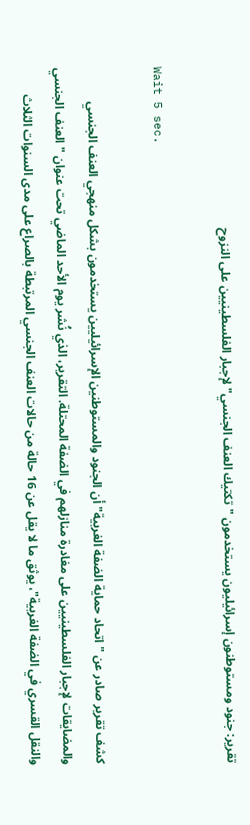تقرير: جنود ومستوطنون إسرائيليون يستخدمون "تكتيك العنف الجنسي" لإجبار الفلسطينيين على النزوح

Wait 5 sec.

كشف تقرير صادر عن "اتحاد حماية الضفة الغربية" أن الجنود والمستوطنين الإسرائيليين يستخدمون بشكل منهجي العنف الجنسي والمضايقات لإجبار الفلسطينيين على مغادرة منازلهم في الضفة المحتلة. التقرير، الذي نُشر يوم الأحد الماضي تحت عنوان "العنف الجنسي والنقل القسري في الضفة الغربية"، يوثق ما لا يقل عن 16 حالة من حالات العنف الجنسي المرتبطة بالصراع على مدى السنوات الثلاث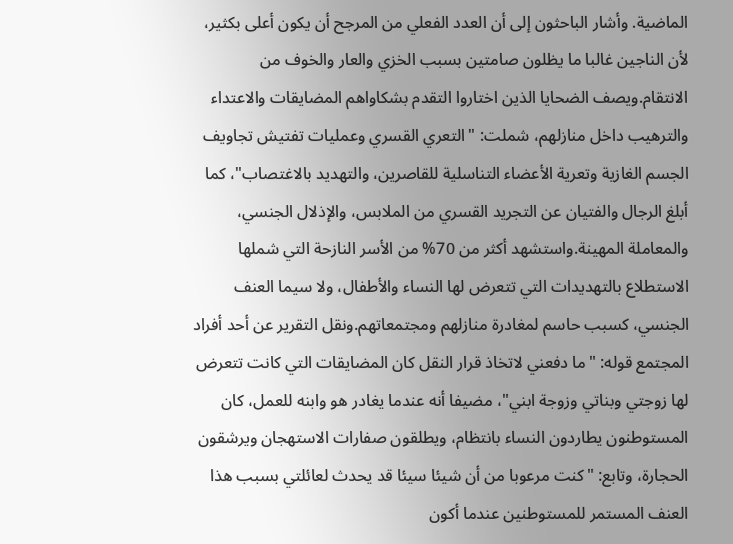الماضية. وأشار الباحثون إلى أن العدد الفعلي من المرجح أن يكون أعلى بكثير، لأن الناجين غالبا ما يظلون صامتين بسبب الخزي والعار والخوف من الانتقام.ويصف الضحايا الذين اختاروا التقدم بشكاواهم المضايقات والاعتداء والترهيب داخل منازلهم، شملت: "التعري القسري وعمليات تفتيش تجاويف الجسم الغازية وتعرية الأعضاء التناسلية للقاصرين، والتهديد بالاغتصاب"، كما أبلغ الرجال والفتيان عن التجريد القسري من الملابس، والإذلال الجنسي، والمعاملة المهينة.واستشهد أكثر من 70% من الأسر النازحة التي شملها الاستطلاع بالتهديدات التي تتعرض لها النساء والأطفال، ولا سيما العنف الجنسي، كسبب حاسم لمغادرة منازلهم ومجتمعاتهم.ونقل التقرير عن أحد أفراد المجتمع قوله: "ما دفعني لاتخاذ قرار النقل كان المضايقات التي كانت تتعرض لها زوجتي وبناتي وزوجة ابني"، مضيفا أنه عندما يغادر هو وابنه للعمل، كان المستوطنون يطاردون النساء بانتظام، ويطلقون صفارات الاستهجان ويرشقون الحجارة، وتابع: "كنت مرعوبا من أن شيئا سيئا قد يحدث لعائلتي بسبب هذا العنف المستمر للمستوطنين عندما أكون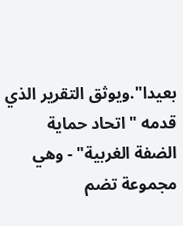بعيدا".ويوثق التقرير الذي قدمه "اتحاد حماية الضفة الغربية" - وهي مجموعة تضم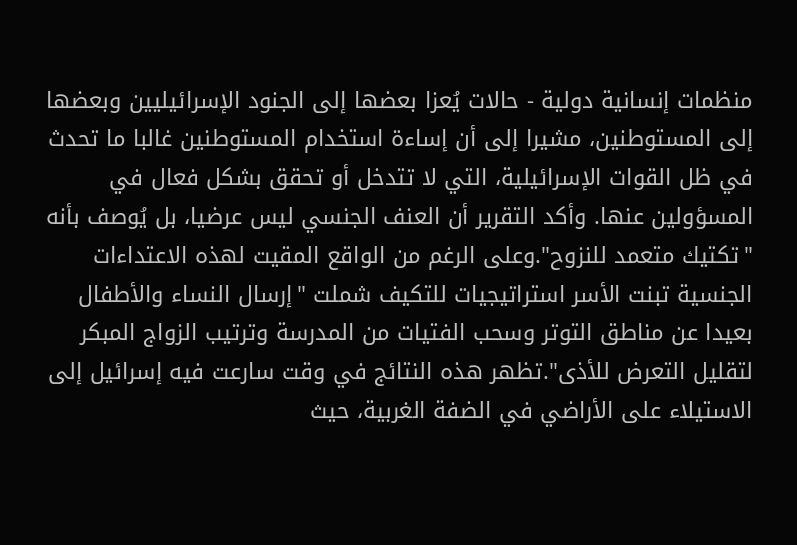منظمات إنسانية دولية - حالات يُعزا بعضها إلى الجنود الإسرائيليين وبعضها إلى المستوطنين، مشيرا إلى أن إساءة استخدام المستوطنين غالبا ما تحدث في ظل القوات الإسرائيلية، التي لا تتدخل أو تحقق بشكل فعال في المسؤولين عنها. وأكد التقرير أن العنف الجنسي ليس عرضيا، بل يُوصف بأنه "تكتيك متعمد للنزوح".وعلى الرغم من الواقع المقيت لهذه الاعتداءات الجنسية تبنت الأسر استراتيجيات للتكيف شملت "إرسال النساء والأطفال بعيدا عن مناطق التوتر وسحب الفتيات من المدرسة وترتيب الزواج المبكر لتقليل التعرض للأذى".تظهر هذه النتائج في وقت سارعت فيه إسرائيل إلى الاستيلاء على الأراضي في الضفة الغربية، حيث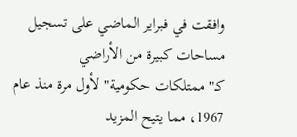وافقت في فبراير الماضي على تسجيل مساحات كبيرة من الأراضي كـ"ممتلكات حكومية" لأول مرة منذ عام 1967، مما يتيح المزيد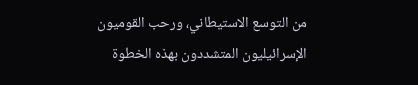من التوسع الاستيطاني، ورحب القوميون الإسرائيليون المتشددون بهذه الخطوة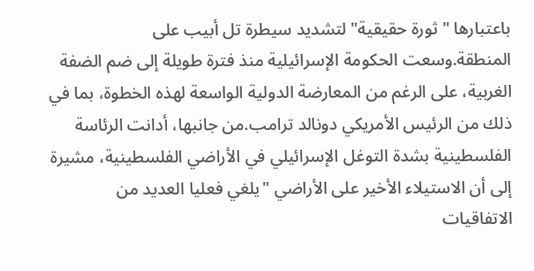باعتبارها "ثورة حقيقية" لتشديد سيطرة تل أبيب على المنطقة.وسعت الحكومة الإسرائيلية منذ فترة طويلة إلى ضم الضفة الغربية، على الرغم من المعارضة الدولية الواسعة لهذه الخطوة، بما في ذلك من الرئيس الأمريكي دونالد ترامب.من جانبها، أدانت الرئاسة الفلسطينية بشدة التوغل الإسرائيلي في الأراضي الفلسطينية، مشيرة إلى أن الاستيلاء الأخير على الأراضي "يلغي فعليا العديد من الاتفاقيات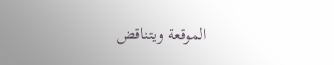الموقعة ويتناقض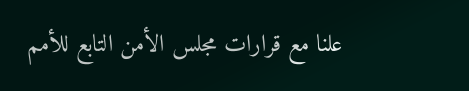علنا مع قرارات مجلس الأمن التابع للأمم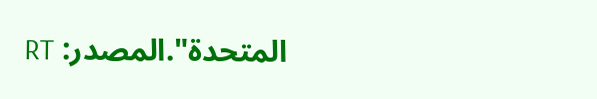المتحدة".المصدر: RT